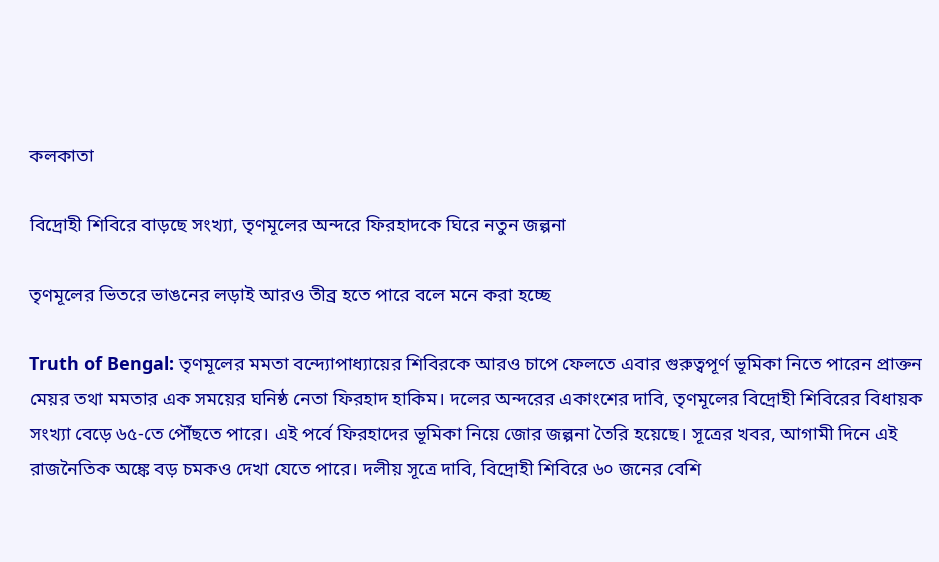কলকাতা

বিদ্রোহী শিবিরে বাড়ছে সংখ্যা, তৃণমূলের অন্দরে ফিরহাদকে ঘিরে নতুন জল্পনা

তৃণমূলের ভিতরে ভাঙনের লড়াই আরও তীব্র হতে পারে বলে মনে করা হচ্ছে

Truth of Bengal: তৃণমূলের মমতা বন্দ্যোপাধ্যায়ের শিবিরকে আরও চাপে ফেলতে এবার গুরুত্বপূর্ণ ভূমিকা নিতে পারেন প্রাক্তন মেয়র তথা মমতার এক সময়ের ঘনিষ্ঠ নেতা ফিরহাদ হাকিম। দলের অন্দরের একাংশের দাবি, তৃণমূলের বিদ্রোহী শিবিরের বিধায়ক সংখ্যা বেড়ে ৬৫-তে পৌঁছতে পারে। এই পর্বে ফিরহাদের ভূমিকা নিয়ে জোর জল্পনা তৈরি হয়েছে। সূত্রের খবর, আগামী দিনে এই রাজনৈতিক অঙ্কে বড় চমকও দেখা যেতে পারে। দলীয় সূত্রে দাবি, বিদ্রোহী শিবিরে ৬০ জনের বেশি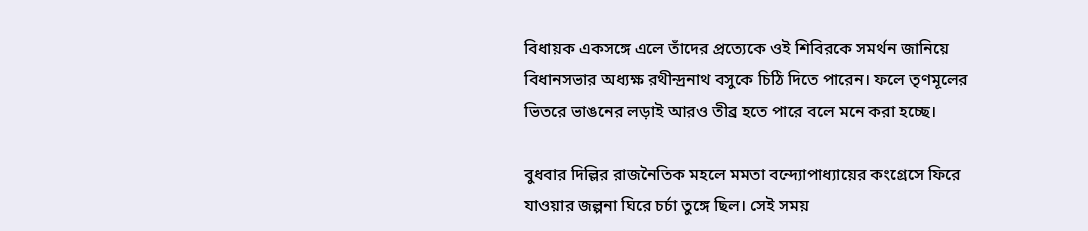বিধায়ক একসঙ্গে এলে তাঁদের প্রত্যেকে ওই শিবিরকে সমর্থন জানিয়ে বিধানসভার অধ্যক্ষ রথীন্দ্রনাথ বসুকে চিঠি দিতে পারেন। ফলে তৃণমূলের ভিতরে ভাঙনের লড়াই আরও তীব্র হতে পারে বলে মনে করা হচ্ছে।

বুধবার দিল্লির রাজনৈতিক মহলে মমতা বন্দ্যোপাধ্যায়ের কংগ্রেসে ফিরে যাওয়ার জল্পনা ঘিরে চর্চা তুঙ্গে ছিল। সেই সময়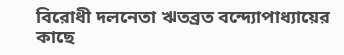বিরোধী দলনেতা ঋতব্রত বন্দ্যোপাধ্যায়ের কাছে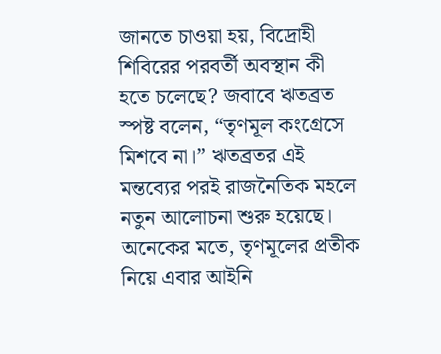জানতে চাওয়া হয়, বিদ্রোহী শিবিরের পরবর্তী অবস্থান কী হতে চলেছে? জবাবে ঋতব্রত স্পষ্ট বলেন, “তৃণমূল কংগ্রেসে মিশবে না।” ঋতব্রতর এই মন্তব্যের পরই রাজনৈতিক মহলে নতুন আলোচনা শুরু হয়েছে। অনেকের মতে, তৃণমূলের প্রতীক নিয়ে এবার আইনি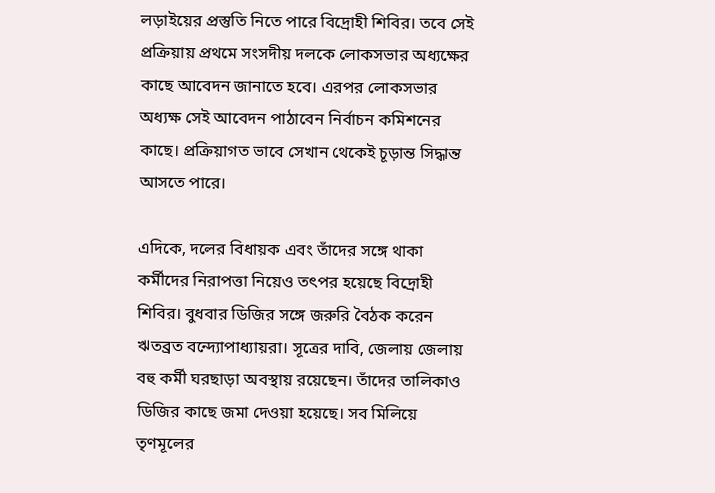লড়াইয়ের প্রস্তুতি নিতে পারে বিদ্রোহী শিবির। তবে সেই প্রক্রিয়ায় প্রথমে সংসদীয় দলকে লোকসভার অধ্যক্ষের কাছে আবেদন জানাতে হবে। এরপর লোকসভার অধ্যক্ষ সেই আবেদন পাঠাবেন নির্বাচন কমিশনের কাছে। প্রক্রিয়াগত ভাবে সেখান থেকেই চূড়ান্ত সিদ্ধান্ত আসতে পারে।

এদিকে, দলের বিধায়ক এবং তাঁদের সঙ্গে থাকা কর্মীদের নিরাপত্তা নিয়েও তৎপর হয়েছে বিদ্রোহী শিবির। বুধবার ডিজির সঙ্গে জরুরি বৈঠক করেন ঋতব্রত বন্দ্যোপাধ্যায়রা। সূত্রের দাবি, জেলায় জেলায় বহু কর্মী ঘরছাড়া অবস্থায় রয়েছেন। তাঁদের তালিকাও ডিজির কাছে জমা দেওয়া হয়েছে। সব মিলিয়ে তৃণমূলের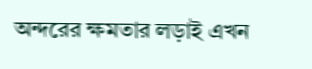অন্দরের ক্ষমতার লড়াই এখন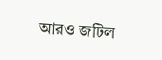আরও জটিল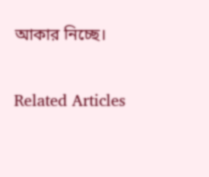আকার নিচ্ছে।

Related Articles